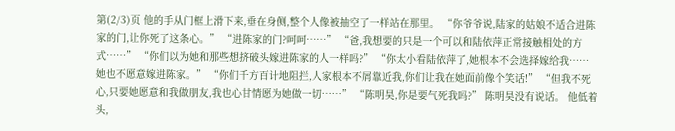第(2/3)页 他的手从门框上滑下来,垂在身侧,整个人像被抽空了一样站在那里。 “你爷爷说,陆家的姑娘不适合进陈家的门,让你死了这条心。” “进陈家的门?呵呵……” “爸,我想要的只是一个可以和陆依萍正常接触相处的方式……” “你们以为她和那些想挤破头嫁进陈家的人一样吗?” “你太小看陆依萍了,她根本不会选择嫁给我……她也不愿意嫁进陈家。” “你们千方百计地阻拦,人家根本不屑靠近我,你们让我在她面前像个笑话!” “但我不死心,只要她愿意和我做朋友,我也心甘情愿为她做一切……” “陈明昊,你是要气死我吗?” 陈明昊没有说话。 他低着头,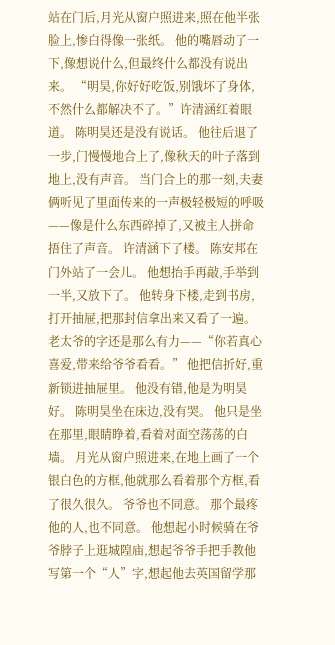站在门后,月光从窗户照进来,照在他半张脸上,惨白得像一张纸。 他的嘴唇动了一下,像想说什么,但最终什么都没有说出来。 “明昊,你好好吃饭,别饿坏了身体,不然什么都解决不了。”许清涵红着眼道。 陈明昊还是没有说话。 他往后退了一步,门慢慢地合上了,像秋天的叶子落到地上,没有声音。 当门合上的那一刻,夫妻俩听见了里面传来的一声极轻极短的呼吸——像是什么东西碎掉了,又被主人拼命捂住了声音。 许清涵下了楼。 陈安邦在门外站了一会儿。 他想抬手再敲,手举到一半,又放下了。 他转身下楼,走到书房,打开抽屉,把那封信拿出来又看了一遍。 老太爷的字还是那么有力——“你若真心喜爱,带来给爷爷看看。” 他把信折好,重新锁进抽屉里。 他没有错,他是为明昊好。 陈明昊坐在床边,没有哭。 他只是坐在那里,眼睛睁着,看着对面空荡荡的白墙。 月光从窗户照进来,在地上画了一个银白色的方框,他就那么看着那个方框,看了很久很久。 爷爷也不同意。 那个最疼他的人,也不同意。 他想起小时候骑在爷爷脖子上逛城隍庙,想起爷爷手把手教他写第一个“人”字,想起他去英国留学那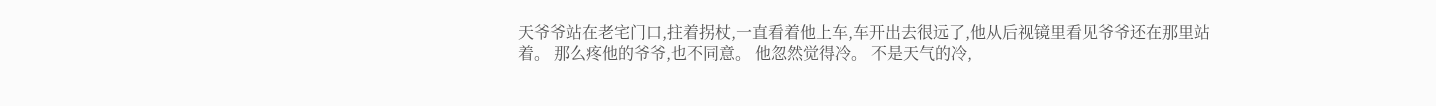天爷爷站在老宅门口,拄着拐杖,一直看着他上车,车开出去很远了,他从后视镜里看见爷爷还在那里站着。 那么疼他的爷爷,也不同意。 他忽然觉得冷。 不是天气的冷,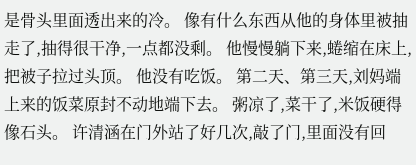是骨头里面透出来的冷。 像有什么东西从他的身体里被抽走了,抽得很干净,一点都没剩。 他慢慢躺下来,蜷缩在床上,把被子拉过头顶。 他没有吃饭。 第二天、第三天,刘妈端上来的饭菜原封不动地端下去。 粥凉了,菜干了,米饭硬得像石头。 许清涵在门外站了好几次,敲了门,里面没有回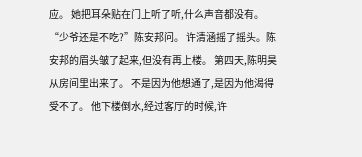应。 她把耳朵贴在门上听了听,什么声音都没有。 “少爷还是不吃?”陈安邦问。 许清涵摇了摇头。陈安邦的眉头皱了起来,但没有再上楼。 第四天,陈明昊从房间里出来了。 不是因为他想通了,是因为他渴得受不了。 他下楼倒水,经过客厅的时候,许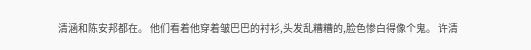清涵和陈安邦都在。 他们看着他穿着皱巴巴的衬衫,头发乱糟糟的,脸色惨白得像个鬼。 许清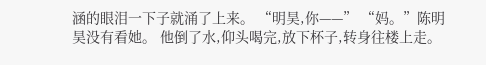涵的眼泪一下子就涌了上来。 “明昊,你——” “妈。”陈明昊没有看她。 他倒了水,仰头喝完,放下杯子,转身往楼上走。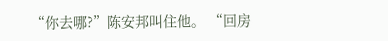“你去哪?”陈安邦叫住他。 “回房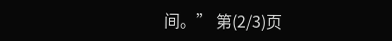间。” 第(2/3)页